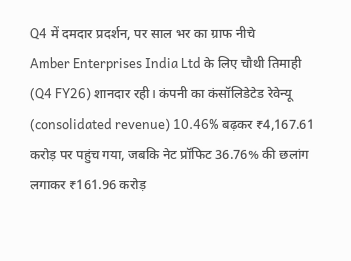Q4 में दमदार प्रदर्शन, पर साल भर का ग्राफ नीचे
Amber Enterprises India Ltd के लिए चौथी तिमाही (Q4 FY26) शानदार रही। कंपनी का कंसॉलिडेटेड रेवेन्यू (consolidated revenue) 10.46% बढ़कर ₹4,167.61 करोड़ पर पहुंच गया, जबकि नेट प्रॉफिट 36.76% की छलांग लगाकर ₹161.96 करोड़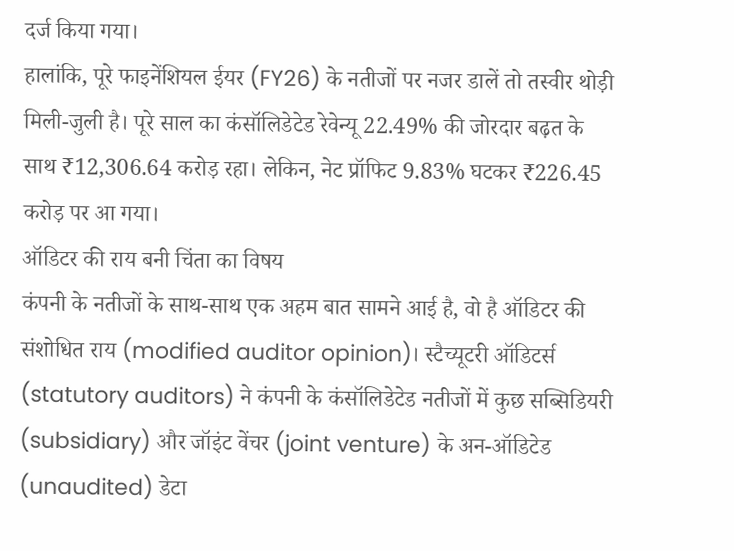दर्ज किया गया।
हालांकि, पूरे फाइनेंशियल ईयर (FY26) के नतीजों पर नजर डालें तो तस्वीर थोड़ी मिली-जुली है। पूरे साल का कंसॉलिडेटेड रेवेन्यू 22.49% की जोरदार बढ़त के साथ ₹12,306.64 करोड़ रहा। लेकिन, नेट प्रॉफिट 9.83% घटकर ₹226.45 करोड़ पर आ गया।
ऑडिटर की राय बनी चिंता का विषय
कंपनी के नतीजों के साथ-साथ एक अहम बात सामने आई है, वो है ऑडिटर की संशोधित राय (modified auditor opinion)। स्टैच्यूटरी ऑडिटर्स (statutory auditors) ने कंपनी के कंसॉलिडेटेड नतीजों में कुछ सब्सिडियरी (subsidiary) और जॉइंट वेंचर (joint venture) के अन-ऑडिटेड (unaudited) डेटा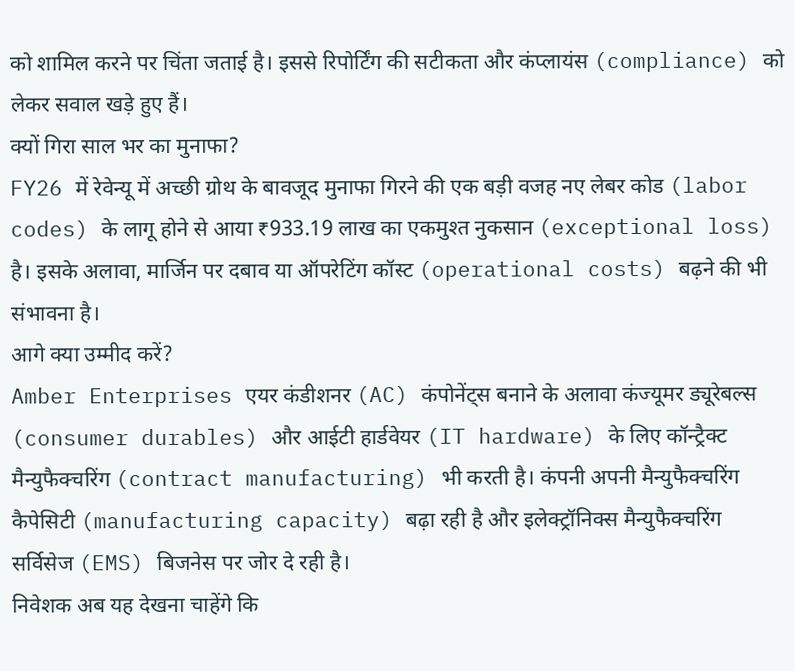को शामिल करने पर चिंता जताई है। इससे रिपोर्टिंग की सटीकता और कंप्लायंस (compliance) को लेकर सवाल खड़े हुए हैं।
क्यों गिरा साल भर का मुनाफा?
FY26 में रेवेन्यू में अच्छी ग्रोथ के बावजूद मुनाफा गिरने की एक बड़ी वजह नए लेबर कोड (labor codes) के लागू होने से आया ₹933.19 लाख का एकमुश्त नुकसान (exceptional loss) है। इसके अलावा, मार्जिन पर दबाव या ऑपरेटिंग कॉस्ट (operational costs) बढ़ने की भी संभावना है।
आगे क्या उम्मीद करें?
Amber Enterprises एयर कंडीशनर (AC) कंपोनेंट्स बनाने के अलावा कंज्यूमर ड्यूरेबल्स (consumer durables) और आईटी हार्डवेयर (IT hardware) के लिए कॉन्ट्रैक्ट मैन्युफैक्चरिंग (contract manufacturing) भी करती है। कंपनी अपनी मैन्युफैक्चरिंग कैपेसिटी (manufacturing capacity) बढ़ा रही है और इलेक्ट्रॉनिक्स मैन्युफैक्चरिंग सर्विसेज (EMS) बिजनेस पर जोर दे रही है।
निवेशक अब यह देखना चाहेंगे कि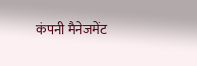कंपनी मैनेजमेंट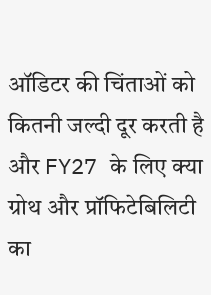ऑडिटर की चिंताओं को कितनी जल्दी दूर करती है और FY27 के लिए क्या ग्रोथ और प्रॉफिटेबिलिटी का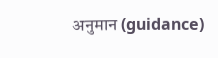अनुमान (guidance)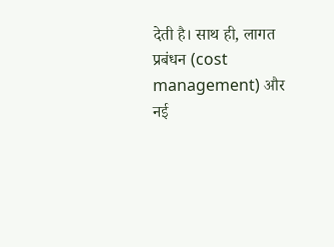देती है। साथ ही, लागत प्रबंधन (cost management) और नई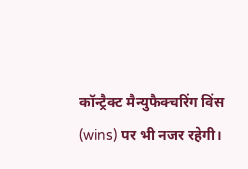कॉन्ट्रैक्ट मैन्युफैक्चरिंग विंस (wins) पर भी नजर रहेगी।